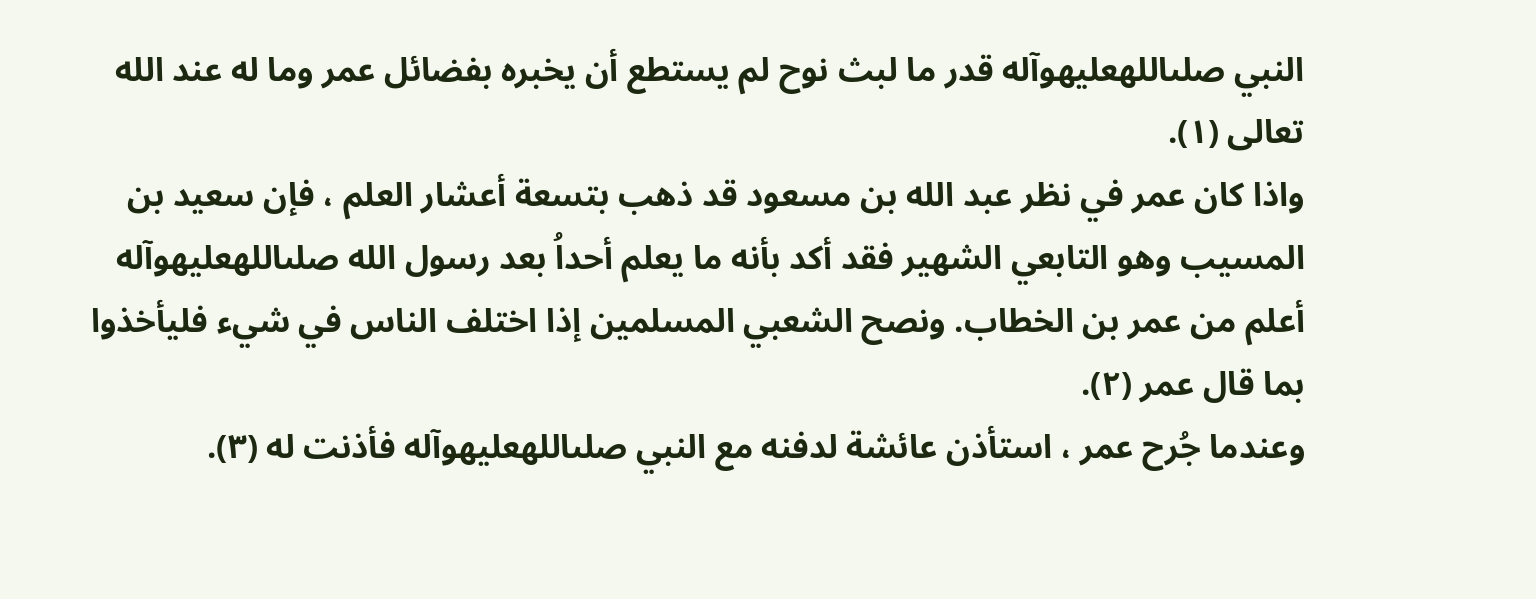النبي صلىاللهعليهوآله قدر ما لبث نوح لم يستطع أن يخبره بفضائل عمر وما له عند الله تعالى (١).
واذا كان عمر في نظر عبد الله بن مسعود قد ذهب بتسعة أعشار العلم ، فإن سعيد بن المسيب وهو التابعي الشهير فقد أكد بأنه ما يعلم أحداُ بعد رسول الله صلىاللهعليهوآله أعلم من عمر بن الخطاب. ونصح الشعبي المسلمين إذا اختلف الناس في شيء فليأخذوا بما قال عمر (٢).
وعندما جُرح عمر ، استأذن عائشة لدفنه مع النبي صلىاللهعليهوآله فأذنت له (٣).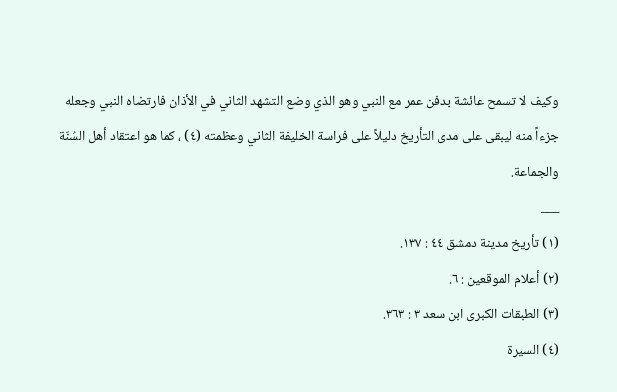وكيف لا تسمح عائشة بدفن عمر مع النبي وهو الذي وضع التشهد الثاني في الأذان فارتضاه النبي وجعله جزءاً منه ليبقى على مدى التأريخ دليلاً على فراسة الخليفة الثاني وعظمته (٤) ، كما هو اعتقاد أهل السُنّة والجماعة.
___
(١) تأريخ مدينة دمشق ٤٤ : ١٣٧.
(٢) أعلام الموقعين : ٦.
(٣) الطبقات الكبرى ابن سعد ٣ : ٣٦٣.
(٤) السيرة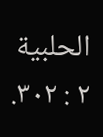الحلبية ٢ : ٣٠٢.